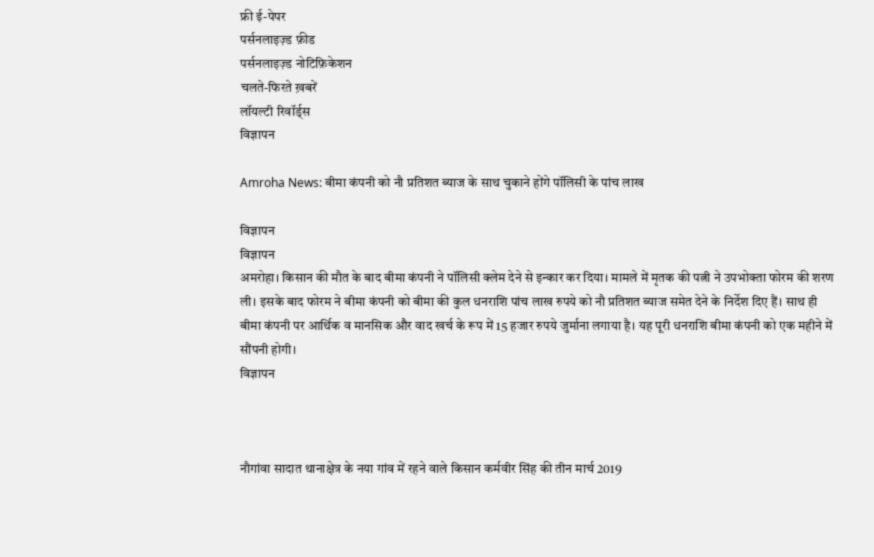फ्री ई-पेपर
पर्सनलाइज़्ड फ़ीड
पर्सनलाइज़्ड नोटिफ़िकेशन
चलते-फिरते ख़बरें
लॉयल्टी रिवॉर्ड्स
विज्ञापन

Amroha News: बीमा कंपनी को नौ प्रतिशत ब्याज के साथ चुकाने होंगे पॉलिसी के पांच लाख

विज्ञापन
विज्ञापन
अमरोहा। किसान की मौत के बाद बीमा कंपनी ने पॉलिसी क्लेम देने से इन्कार कर दिया। मामले में मृतक की पत्नी ने उपभोक्ता फोरम की शरण ली। इसके बाद फोरम ने बीमा कंपनी को बीमा की कुल धनराशि पांच लाख रुपये को नौ प्रतिशत ब्याज समेत देने के निर्देश दिए हैं। साथ ही बीमा कंपनी पर आर्थिक व मानसिक और वाद खर्च के रूप में 15 हजार रुपये जुर्माना लगाया है। यह पूरी धनराशि बीमा कंपनी को एक महीने में सौंपनी होगी।
विज्ञापन



नौगांवा सादात थानाक्षेत्र के नया गांव में रहने वाले किसान कर्मवीर सिंह की तीन मार्च 2019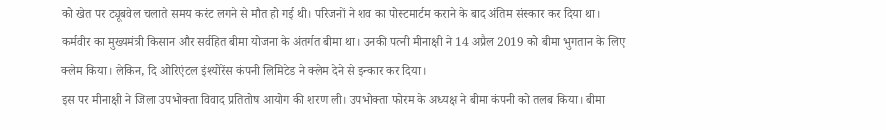को खेत पर ट्यूबवेल चलाते समय करंट लगने से मौत हो गई थी। परिजनों ने शव का पोस्टमार्टम कराने के बाद अंतिम संस्कार कर दिया था। कर्मवीर का मुख्यमंत्री किसान और सर्वहित बीमा योजना के अंतर्गत बीमा था। उनकी पत्नी मीनाक्षी ने 14 अप्रैल 2019 को बीमा भुगतान के लिए क्लेम किया। लेकिन, दि ओरिएंटल इंश्योरेंस कंपनी लिमिटेड ने क्लेम देने से इन्कार कर दिया।
इस पर मीनाक्षी ने जिला उपभोक्ता विवाद प्रतितोष आयोग की शरण ली। उपभोक्ता फोरम के अध्यक्ष ने बीमा कंपनी को तलब किया। बीमा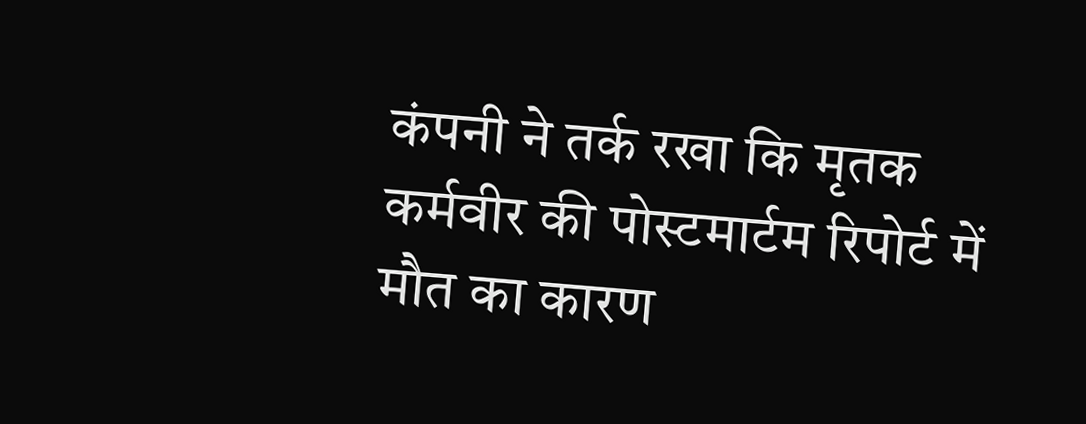कंपनी ने तर्क रखा कि मृतक कर्मवीर की पोस्टमार्टम रिपोर्ट में मौत का कारण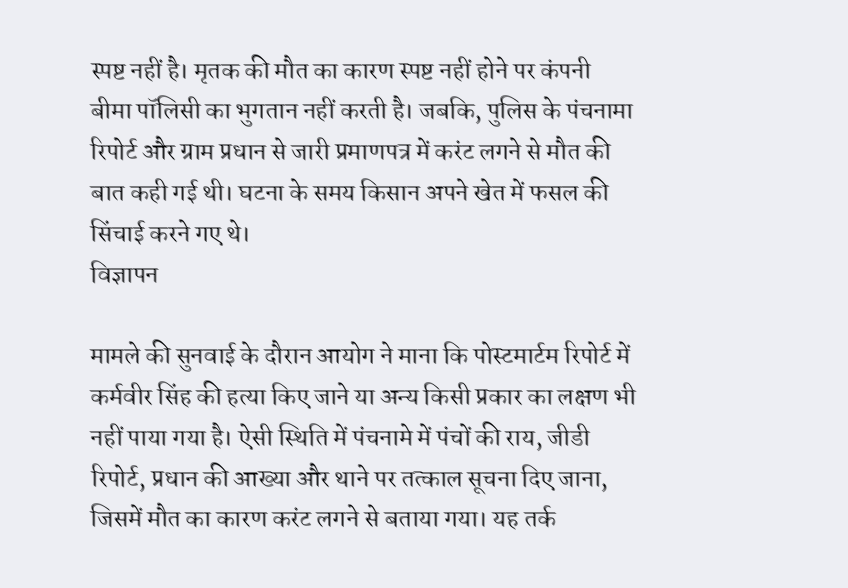स्पष्ट नहीं है। मृतक की मौत का कारण स्पष्ट नहीं होने पर कंपनी बीमा पॉलिसी का भुगतान नहीं करती है। जबकि, पुलिस के पंचनामा रिपोर्ट और ग्राम प्रधान से जारी प्रमाणपत्र में करंट लगने से मौत की बात कही गई थी। घटना के समय किसान अपने खेत में फसल की सिंचाई करने गए थे।
विज्ञापन

मामले की सुनवाई के दौरान आयोग ने माना कि पोस्टमार्टम रिपोर्ट में कर्मवीर सिंह की हत्या किए जाने या अन्य किसी प्रकार का लक्षण भी नहीं पाया गया है। ऐसी स्थिति में पंचनामे में पंचों की राय, जीडी रिपोर्ट, प्रधान की आख्या और थाने पर तत्काल सूचना दिए जाना, जिसमें मौत का कारण करंट लगने से बताया गया। यह तर्क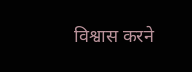विश्वास करने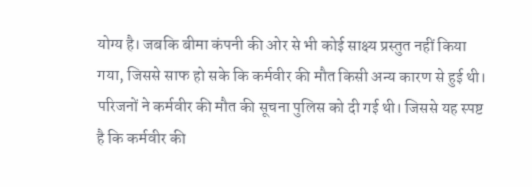योग्य है। जबकि बीमा कंपनी की ओर से भी कोई साक्ष्य प्रस्तुत नहीं किया गया, जिससे साफ हो सके कि कर्मवीर की मौत किसी अन्य कारण से हुई थी।
परिजनों ने कर्मवीर की मौत की सूचना पुलिस को दी गई थी। जिससे यह स्पष्ट है कि कर्मवीर की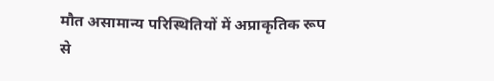मौत असामान्य परिस्थितियों में अप्राकृतिक रूप से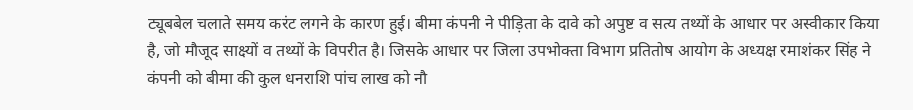ट्यूबबेल चलाते समय करंट लगने के कारण हुई। बीमा कंपनी ने पीड़िता के दावे को अपुष्ट व सत्य तथ्यों के आधार पर अस्वीकार किया है, जो मौजूद साक्ष्यों व तथ्यों के विपरीत है। जिसके आधार पर जिला उपभोक्ता विभाग प्रतितोष आयोग के अध्यक्ष रमाशंकर सिंह ने कंपनी को बीमा की कुल धनराशि पांच लाख को नौ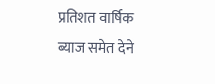प्रतिशत वार्षिक ब्याज समेत देने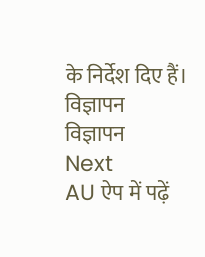के निर्देश दिए हैं।
विज्ञापन
विज्ञापन
Next
AU ऐप में पढ़ें